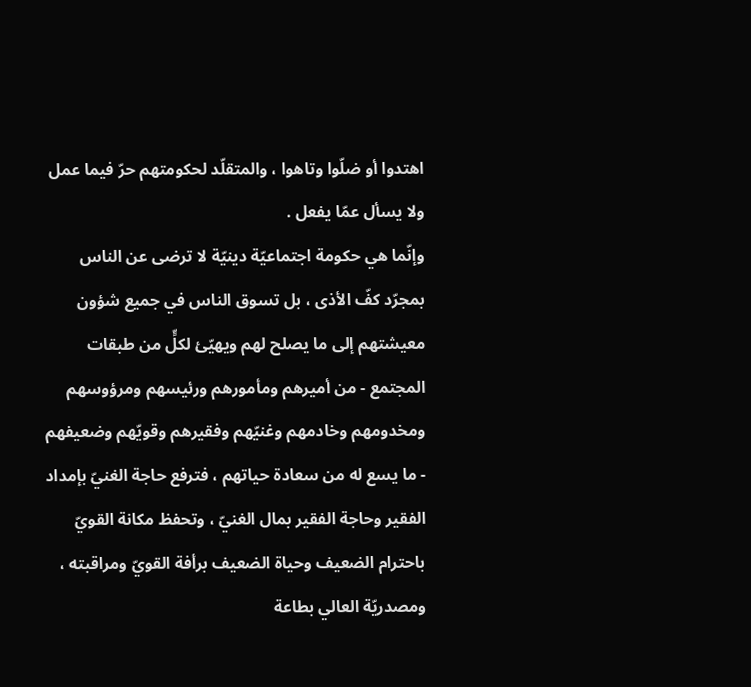اهتدوا أو ضلّوا وتاهوا ، والمتقلّد لحكومتهم حرّ فيما عمل ولا يسأل عمّا يفعل .
وإنّما هي حكومة اجتماعيّة دينيّة لا ترضى عن الناس بمجرّد كفّ الأذى ، بل تسوق الناس في جميع شؤون معيشتهم إلى ما يصلح لهم ويهيّئ لكلٍّ من طبقات المجتمع - من أميرهم ومأمورهم ورئيسهم ومرؤوسهم ومخدومهم وخادمهم وغنيّهم وفقيرهم وقويّهم وضعيفهم - ما يسع له من سعادة حياتهم ، فترفع حاجة الغنيّ بإمداد الفقير وحاجة الفقير بمال الغنيّ ، وتحفظ مكانة القويّ باحترام الضعيف وحياة الضعيف برأفة القويّ ومراقبته ، ومصدريّة العالي بطاعة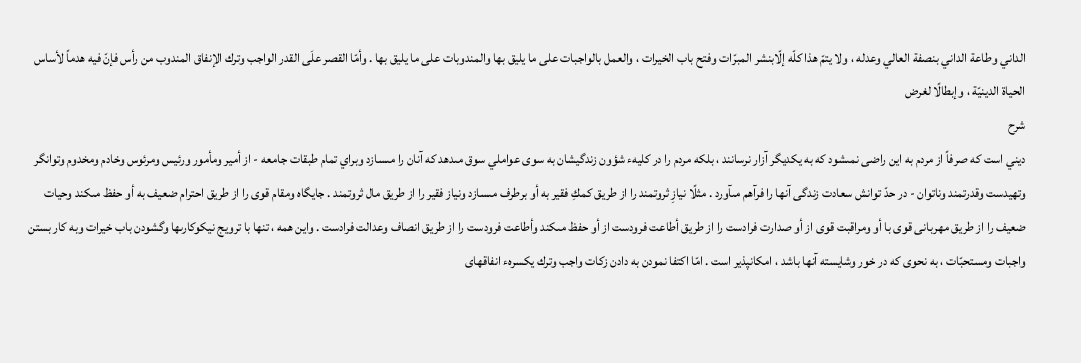الداني وطاعة الداني بنصفة العالي وعدله ، ولا يتمّ هذا كلّه إلّابنشر المبرّات وفتح باب الخيرات ، والعمل بالواجبات على ما يليق بها والمندوبات على ما يليق بها . وأمّا القصر علَى القدر الواجب وترك الإنفاق المندوب من رأس فإنّ فيه هدماً لأساس الحياة الدينيّة ، وإبطالًا لغرض
شرح
ديني است كه صرفاً از مردم به اين راضى نمىشود كه به يكديگر آزار نرسانند ، بلكه مردم را در كليهء شؤون زندگيشان به سوى عواملي سوق مىدهد كه آنان را مىسازد وبراي تمام طبقات جامعه - از أمير ومأمور ورئيس ومرئوس وخادم ومخدوم وتوانگر وتهيدست وقدرتمند وناتوان - در حدّ توانش سعادت زندگى آنها را فرآهم مىآورد . مثلًا نيازِ ثروتمند را از طريق كمكِ فقير به أو برطرف مىسازد ونياز فقير را از طريق مال ثروتمند . جايگاه ومقام قوى را از طريق احترام ضعيف به أو حفظ مىكند وحيات ضعيف را از طريق مهربانى قوى با أو ومراقبت قوى از أو صدارت فرادست را از طريق أطاعت فرودست از أو حفظ مىكند وأطاعت فرودست را از طريق انصاف وعدالت فرادست . واين همه ، تنها با ترويج نيكوكارىها وگشودن باب خيرات وبه كار بستن واجبات ومستحبّات ، به نحوى كه در خور وشايسته آنها باشد ، امكانپذير است . امّا اكتفا نمودن به دادن زكات واجب وترك يكسرهء انفاقهاى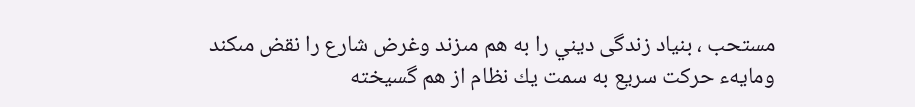مستحب ، بنياد زندگى ديني را به هم مىزند وغرض شارع را نقض مىكند ومايهء حركت سريع به سمت يك نظام از هم گسيخته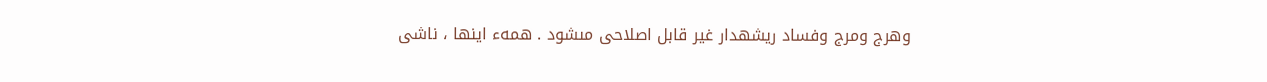وهرج ومرج وفساد ريشهدار غير قابل اصلاحى مىشود . همهء اينها ، ناشى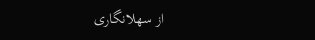از سهلانگارى